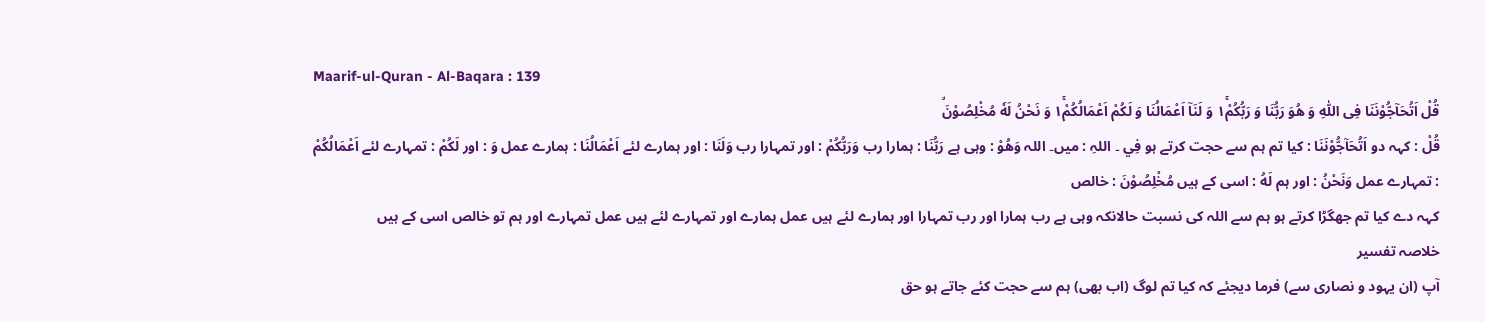Maarif-ul-Quran - Al-Baqara : 139
قُلْ اَتُحَآجُّوْنَنَا فِی اللّٰهِ وَ هُوَ رَبُّنَا وَ رَبُّكُمْ١ۚ وَ لَنَاۤ اَعْمَالُنَا وَ لَكُمْ اَعْمَالُكُمْ١ۚ وَ نَحْنُ لَهٗ مُخْلِصُوْنَۙ
قُلْ : کہہ دو اَتُحَآجُّوْنَنَا : کیا تم ہم سے حجت کرتے ہو فِي ۔ اللہِ : میں۔ اللہ وَهُوْ : وہی ہے رَبُّنَا : ہمارا رب وَرَبُّكُمْ : اور تمہارا رب وَلَنَا : اور ہمارے لئے اَعْمَالُنَا : ہمارے عمل وَ : اور لَكُمْ : تمہارے لئے اَعْمَالُكُمْ : تمہارے عمل وَنَحْنُ : اور ہم لَهُ : اسی کے ہیں مُخْلِصُوْنَ : خالص
کہہ دے کیا تم جھگڑا کرتے ہو ہم سے اللہ کی نسبت حالانکہ وہی ہے رب ہمارا اور رب تمہارا اور ہمارے لئے ہیں عمل ہمارے اور تمہارے لئے ہیں عمل تمہارے اور ہم تو خالص اسی کے ہیں
خلاصہ تفسیر
آپ (ان یہود و نصاری سے) فرما دیجئے کہ کیا تم لوگ (اب بھی) ہم سے حجت کئے جاتے ہو حق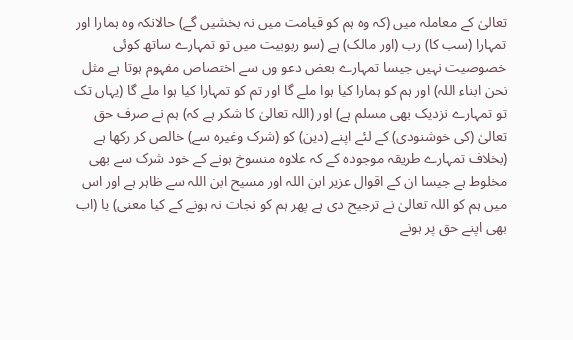تعالیٰ کے معاملہ میں (کہ وہ ہم کو قیامت میں نہ بخشیں گے) حالانکہ وہ ہمارا اور تمہارا (سب کا) رب (اور مالک) ہے (سو ربوبیت میں تو تمہارے ساتھ کوئی خصوصیت نہیں جیسا تمہارے بعض دعو وں سے اختصاص مفہوم ہوتا ہے مثل نحن ابناء اللہ) اور ہم کو ہمارا کیا ہوا ملے گا اور تم کو تمہارا کیا ہوا ملے گا (یہاں تک تو تمہارے نزدیک بھی مسلم ہے) اور (اللہ تعالیٰ کا شکر ہے کہ) ہم نے صرف حق تعالیٰ (کی خوشنودی) کے لئے اپنے (دین) کو (شرک وغیرہ سے) خالص کر رکھا ہے (بخلاف تمہارے طریقہ موجودہ کے کہ علاوہ منسوخ ہونے کے خود شرک سے بھی مخلوط ہے جیسا ان کے اقوال عزیر ابن اللہ اور مسیح ابن اللہ سے ظاہر ہے اور اس میں ہم کو اللہ تعالیٰ نے ترجیح دی ہے پھر ہم کو نجات نہ ہونے کے کیا معنی) یا (اب بھی اپنے حق پر ہونے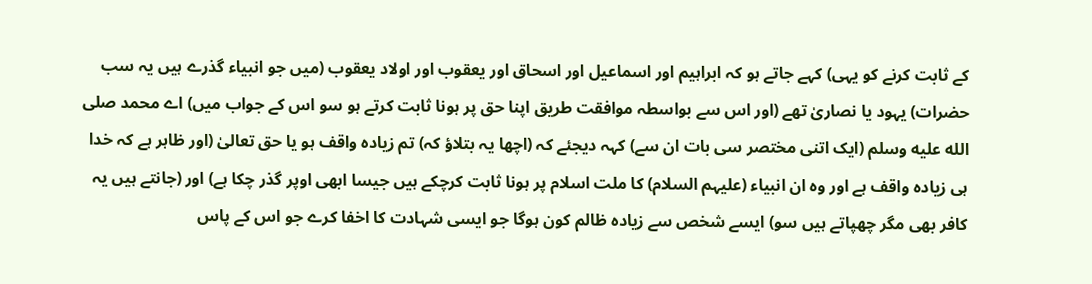کے ثابت کرنے کو یہی) کہے جاتے ہو کہ ابراہیم اور اسماعیل اور اسحاق اور یعقوب اور اولاد یعقوب (میں جو انبیاء گذرے ہیں یہ سب حضرات) یہود یا نصاریٰ تھے (اور اس سے بواسطہ موافقت طریق اپنا حق پر ہونا ثابت کرتے ہو سو اس کے جواب میں) اے محمد صلى الله عليه وسلم (ایک اتنی مختصر سی بات ان سے) کہہ دیجئے کہ (اچھا یہ بتلاؤ کہ) تم زیادہ واقف ہو یا حق تعالیٰ (اور ظاہر ہے کہ خدا ہی زیادہ واقف ہے اور وہ ان انبیاء (علیہم السلام) کا ملت اسلام پر ہونا ثابت کرچکے ہیں جیسا ابھی اوپر گذر چکا ہے) اور (جانتے ہیں یہ کافر بھی مگر چھپاتے ہیں سو) ایسے شخص سے زیادہ ظالم کون ہوگا جو ایسی شہادت کا اخفا کرے جو اس کے پاس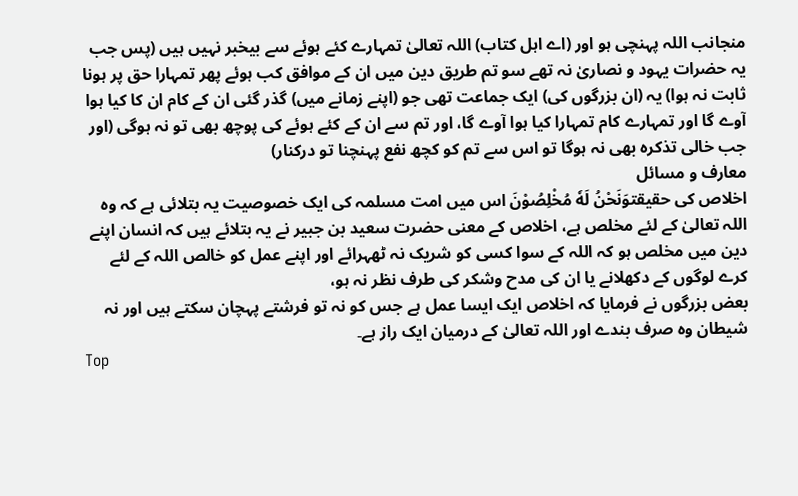منجانب اللہ پہنچی ہو اور (اے اہل کتاب) اللہ تعالیٰ تمہارے کئے ہوئے سے بیخبر نہیں ہیں (پس جب یہ حضرات یہود و نصاریٰ نہ تھے سو تم طریق دین میں ان کے موافق کب ہوئے پھر تمہارا حق پر ہونا ثابت نہ ہوا) یہ (ان بزرگوں کی) ایک جماعت تھی جو (اپنے زمانے میں) گذر گئی ان کے کام ان کا کیا ہوا آوے گا اور تمہارے کام تمہارا کیا ہوا آوے گا، اور تم سے ان کے کئے ہوئے کی پوچھ بھی تو نہ ہوگی (اور جب خالی تذکرہ بھی نہ ہوگا تو اس سے تم کو کچھ نفع پہنچنا تو درکنار)
معارف و مسائل
اخلاص کی حقیقتوَنَحْنُ لَهٗ مُخْلِصُوْنَ اس میں امت مسلمہ کی ایک خصوصیت یہ بتلائی ہے کہ وہ اللہ تعالیٰ کے لئے مخلص ہے، اخلاص کے معنی حضرت سعید بن جبیر نے یہ بتلائے ہیں کہ انسان اپنے دین میں مخلص ہو کہ اللہ کے سوا کسی کو شریک نہ ٹھہرائے اور اپنے عمل کو خالص اللہ کے لئے کرے لوگوں کے دکھلانے یا ان کی مدح وشکر کی طرف نظر نہ ہو،
بعض بزرگوں نے فرمایا کہ اخلاص ایک ایسا عمل ہے جس کو نہ تو فرشتے پہچان سکتے ہیں اور نہ شیطان وہ صرف بندے اور اللہ تعالیٰ کے درمیان ایک راز ہے۔
Top